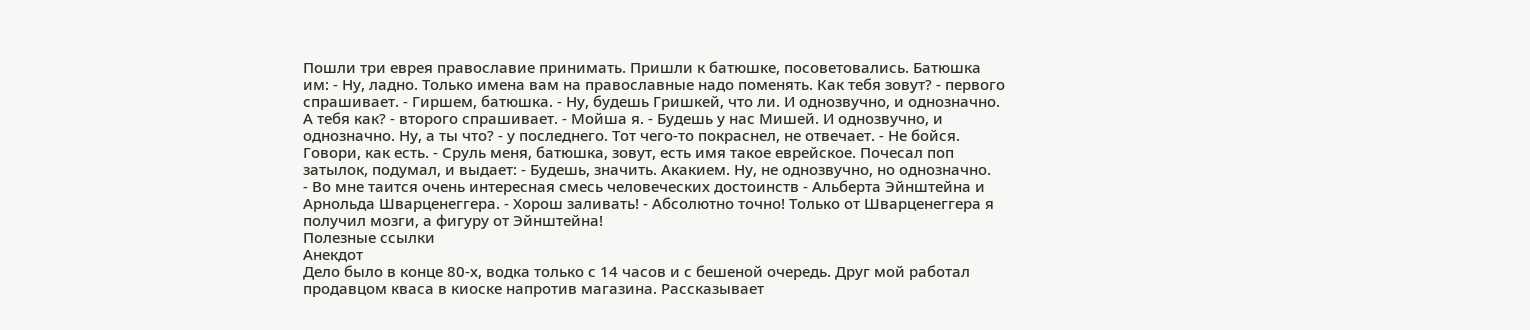Пошли три еврея православие принимать. Пришли к батюшке, посоветовались. Батюшка им: - Ну, ладно. Только имена вам на православные надо поменять. Как тебя зовут? - первого спрашивает. - Гиршем, батюшка. - Ну, будешь Гришкей, что ли. И однозвучно, и однозначно. А тебя как? - второго спрашивает. - Мойша я. - Будешь у нас Мишей. И однозвучно, и однозначно. Ну, а ты что? - у последнего. Тот чего-то покраснел, не отвечает. - Не бойся. Говори, как есть. - Сруль меня, батюшка, зовут, есть имя такое еврейское. Почесал поп затылок, подумал, и выдает: - Будешь, значить. Акакием. Ну, не однозвучно, но однозначно.
- Во мне таится очень интересная смесь человеческих достоинств - Альберта Эйнштейна и Арнольда Шварценеггера. - Хорош заливать! - Абсолютно точно! Только от Шварценеггера я получил мозги, а фигуру от Эйнштейна!
Полезные ссылки
Анекдот
Дело было в конце 80-х, водка только с 14 часов и с бешеной очередь. Друг мой работал продавцом кваса в киоске напротив магазина. Рассказывает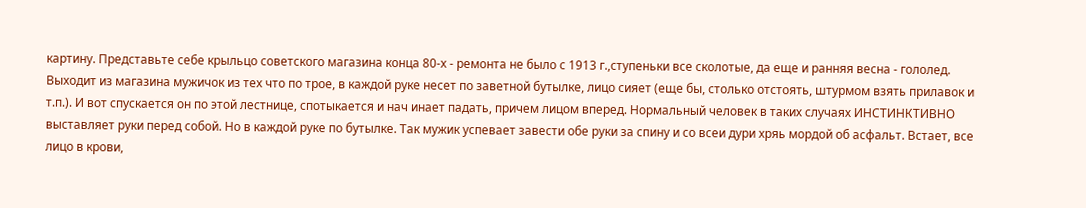картину. Представьте себе крыльцо советского магазина конца 80-х - ремонта не было с 1913 г.,ступеньки все сколотые, да еще и ранняя весна - гололед. Выходит из магазина мужичок из тех что по трое, в каждой руке несет по заветной бутылке, лицо сияет (еще бы, столько отстоять, штурмом взять прилавок и т.п.). И вот спускается он по этой лестнице, спотыкается и нач инает падать, причем лицом вперед. Нормальный человек в таких случаях ИНСТИНКТИВНО выставляет руки перед собой. Но в каждой руке по бутылке. Так мужик успевает завести обе руки за спину и со всеи дури хряь мордой об асфальт. Встает, все лицо в крови,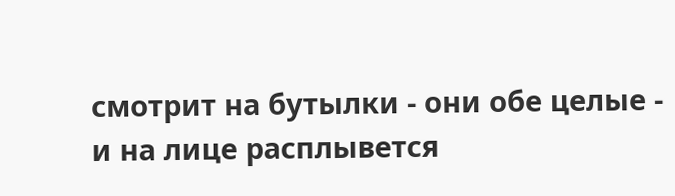смотрит на бутылки - они обе целые - и на лице расплывется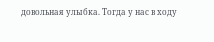довольная улыбка. Тогда у нас в ходу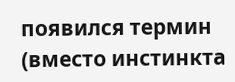появился термин (вместо инстинкта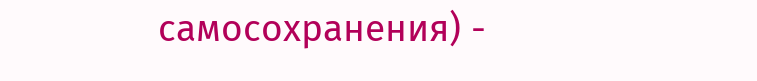самосохранения) -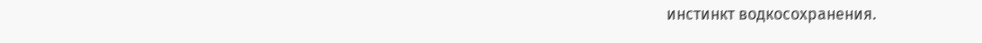инстинкт водкосохранения.